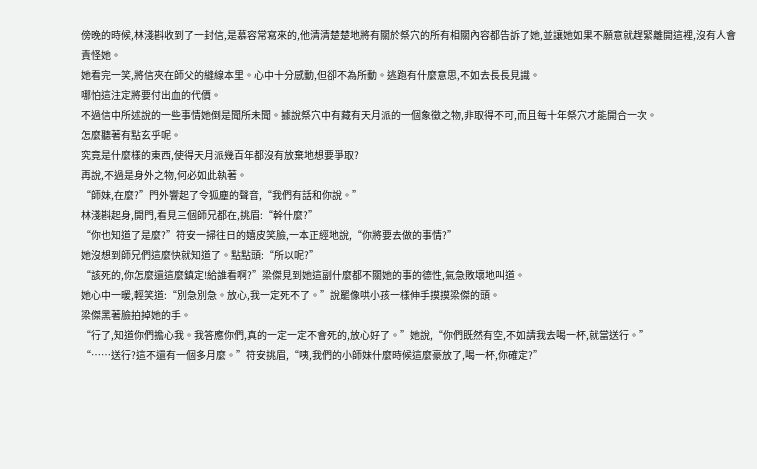傍晚的時候,林淺斟收到了一封信,是慕容常寫來的,他清清楚楚地將有關於祭穴的所有相關內容都告訴了她,並讓她如果不願意就趕緊離開這裡,沒有人會責怪她。
她看完一笑,將信夾在師父的縫線本里。心中十分感動,但卻不為所動。逃跑有什麼意思,不如去長長見識。
哪怕這注定將要付出血的代價。
不過信中所述說的一些事情她倒是聞所未聞。據說祭穴中有藏有天月派的一個象徵之物,非取得不可,而且每十年祭穴才能開合一次。
怎麼聽著有點玄乎呢。
究竟是什麼樣的東西,使得天月派幾百年都沒有放棄地想要爭取?
再說,不過是身外之物,何必如此執著。
“師妹,在麼?”門外響起了令狐塵的聲音,“我們有話和你說。”
林淺斟起身,開門,看見三個師兄都在,挑眉:“幹什麼?”
“你也知道了是麼?”符安一掃往日的嬉皮笑臉,一本正經地說,“你將要去做的事情?”
她沒想到師兄們這麼快就知道了。點點頭:“所以呢?”
“該死的,你怎麼還這麼鎮定!給誰看啊?”梁傑見到她這副什麼都不關她的事的德性,氣急敗壞地叫道。
她心中一暖,輕笑道:“別急別急。放心,我一定死不了。”說罷像哄小孩一樣伸手摸摸梁傑的頭。
梁傑黑著臉拍掉她的手。
“行了,知道你們擔心我。我答應你們,真的一定一定不會死的,放心好了。”她說,“你們既然有空,不如請我去喝一杯,就當送行。”
“……送行?這不還有一個多月麼。”符安挑眉,“咦,我們的小師妹什麼時候這麼豪放了,喝一杯,你確定?”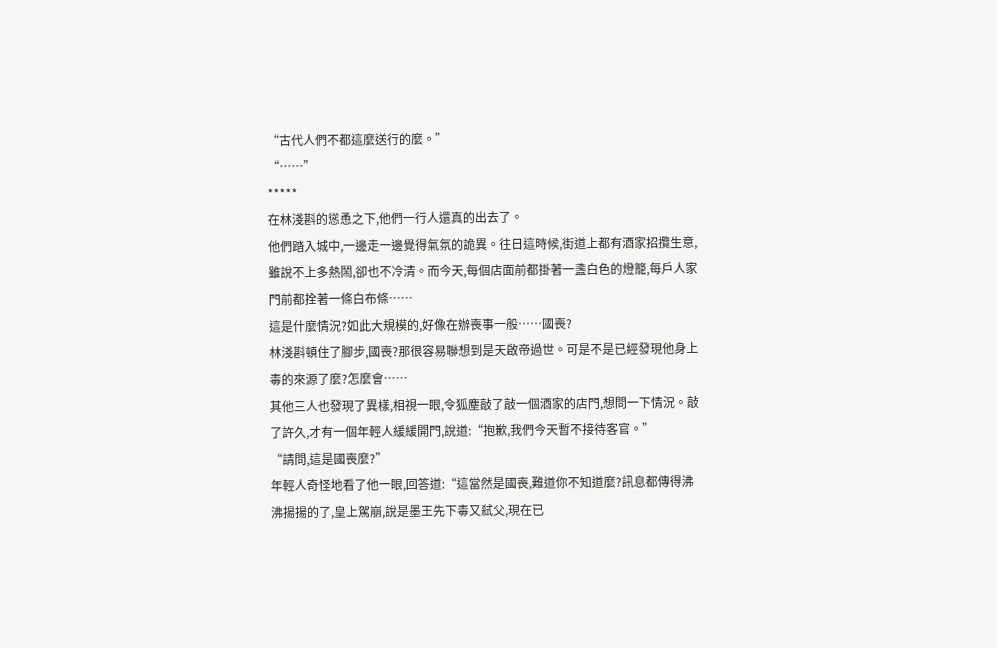“古代人們不都這麼送行的麼。”
“……”
*****
在林淺斟的慫恿之下,他們一行人還真的出去了。
他們踏入城中,一邊走一邊覺得氣氛的詭異。往日這時候,街道上都有酒家招攬生意,雖說不上多熱鬧,卻也不冷清。而今天,每個店面前都掛著一盞白色的燈籠,每戶人家門前都拴著一條白布條……
這是什麼情況?如此大規模的,好像在辦喪事一般……國喪?
林淺斟頓住了腳步,國喪?那很容易聯想到是天啟帝過世。可是不是已經發現他身上毒的來源了麼?怎麼會……
其他三人也發現了異樣,相視一眼,令狐塵敲了敲一個酒家的店門,想問一下情況。敲了許久,才有一個年輕人緩緩開門,說道:“抱歉,我們今天暫不接待客官。”
“請問,這是國喪麼?”
年輕人奇怪地看了他一眼,回答道:“這當然是國喪,難道你不知道麼?訊息都傳得沸沸揚揚的了,皇上駕崩,說是墨王先下毒又弒父,現在已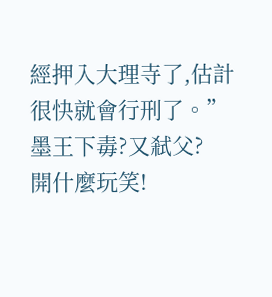經押入大理寺了,估計很快就會行刑了。”
墨王下毒?又弒父?
開什麼玩笑!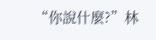“你說什麼?”林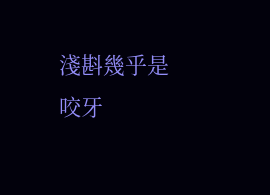淺斟幾乎是咬牙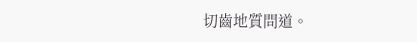切齒地質問道。